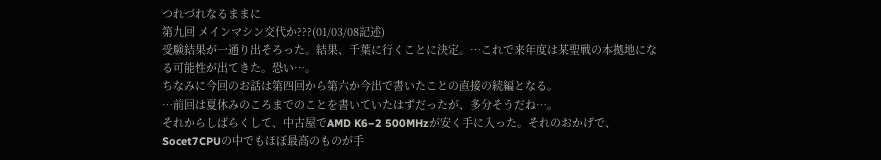つれづれなるままに
第九回 メインマシン交代か???(01/03/08記述)
受験結果が一通り出そろった。結果、千葉に行くことに決定。…これで来年度は某聖戦の本拠地になる可能性が出てきた。恐い…。
ちなみに今回のお話は第四回から第六か今出で書いたことの直接の続編となる。
…前回は夏休みのころまでのことを書いていたはずだったが、多分そうだね…。
それからしばらくして、中古屋でAMD K6−2 500MHzが安く手に入った。それのおかげで、Socet7CPUの中でもほぼ最高のものが手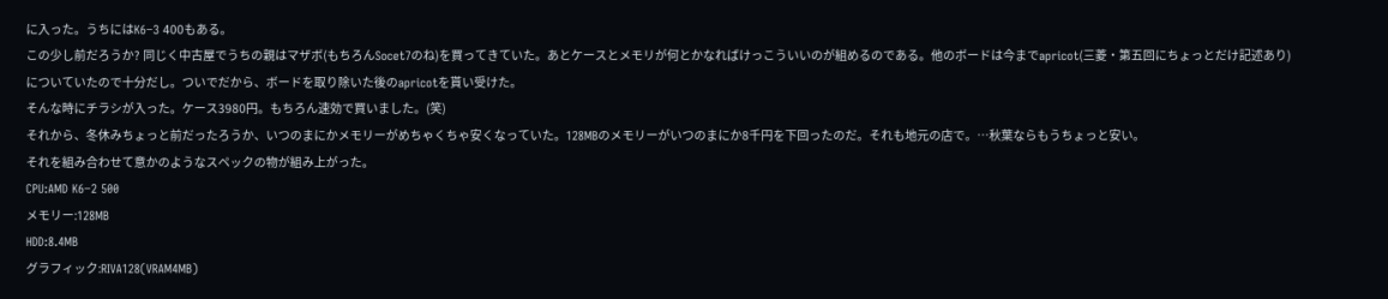に入った。うちにはK6−3 400もある。
この少し前だろうか? 同じく中古屋でうちの親はマザボ(もちろんSocet7のね)を買ってきていた。あとケースとメモリが何とかなればけっこういいのが組めるのである。他のボードは今までapricot(三菱・第五回にちょっとだけ記述あり)についていたので十分だし。ついでだから、ボードを取り除いた後のapricotを貰い受けた。
そんな時にチラシが入った。ケース3980円。もちろん速効で買いました。(笑)
それから、冬休みちょっと前だったろうか、いつのまにかメモリーがめちゃくちゃ安くなっていた。128MBのメモリーがいつのまにか8千円を下回ったのだ。それも地元の店で。…秋葉ならもうちょっと安い。
それを組み合わせて意かのようなスペックの物が組み上がった。
CPU:AMD K6−2 500
メモリー:128MB
HDD:8.4MB
グラフィック:RIVA128(VRAM4MB)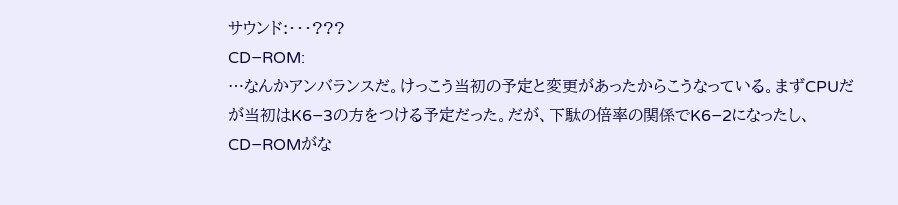サウンド:・・・???
CD−ROM:
…なんかアンバランスだ。けっこう当初の予定と変更があったからこうなっている。まずCPUだが当初はK6−3の方をつける予定だった。だが、下駄の倍率の関係でK6−2になったし、CD−ROMがな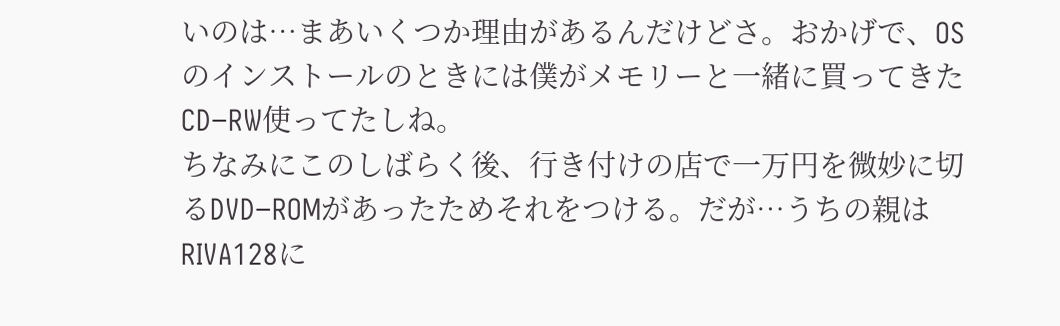いのは…まあいくつか理由があるんだけどさ。おかげで、OSのインストールのときには僕がメモリーと一緒に買ってきたCD−RW使ってたしね。
ちなみにこのしばらく後、行き付けの店で一万円を微妙に切るDVD−ROMがあったためそれをつける。だが…うちの親はRIVA128に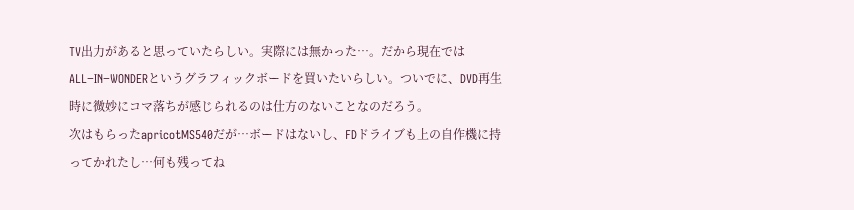TV出力があると思っていたらしい。実際には無かった…。だから現在ではALL−IN−WONDERというグラフィックボードを買いたいらしい。ついでに、DVD再生時に微妙にコマ落ちが感じられるのは仕方のないことなのだろう。
次はもらったapricotMS540だが…ボードはないし、FDドライブも上の自作機に持ってかれたし…何も残ってね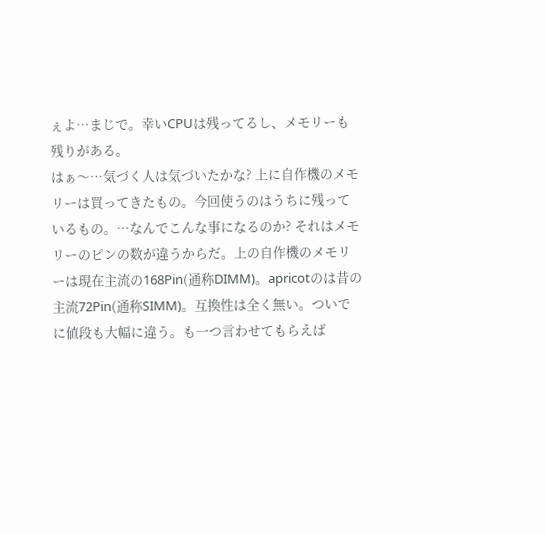ぇよ…まじで。幸いCPUは残ってるし、メモリーも残りがある。
はぁ〜…気づく人は気づいたかな? 上に自作機のメモリーは買ってきたもの。今回使うのはうちに残っているもの。…なんでこんな事になるのか? それはメモリーのピンの数が違うからだ。上の自作機のメモリーは現在主流の168Pin(通称DIMM)。apricotのは昔の主流72Pin(通称SIMM)。互換性は全く無い。ついでに値段も大幅に違う。も一つ言わせてもらえば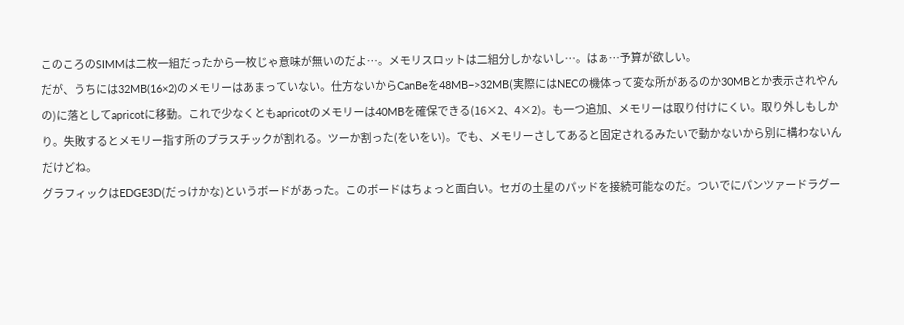このころのSIMMは二枚一組だったから一枚じゃ意味が無いのだよ…。メモリスロットは二組分しかないし…。はぁ…予算が欲しい。
だが、うちには32MB(16×2)のメモリーはあまっていない。仕方ないからCanBeを48MB−>32MB(実際にはNECの機体って変な所があるのか30MBとか表示されやんの)に落としてapricotに移動。これで少なくともapricotのメモリーは40MBを確保できる(16×2、4×2)。も一つ追加、メモリーは取り付けにくい。取り外しもしかり。失敗するとメモリー指す所のプラスチックが割れる。ツーか割った(をいをい)。でも、メモリーさしてあると固定されるみたいで動かないから別に構わないんだけどね。
グラフィックはEDGE3D(だっけかな)というボードがあった。このボードはちょっと面白い。セガの土星のパッドを接続可能なのだ。ついでにパンツァードラグー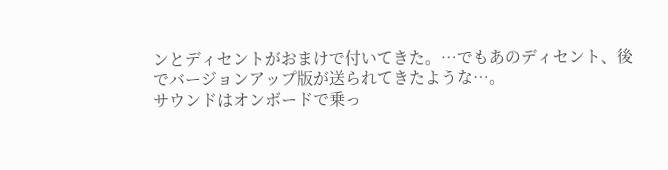ンとディセントがおまけで付いてきた。…でもあのディセント、後でバージョンアップ版が送られてきたような…。
サウンドはオンボードで乗っ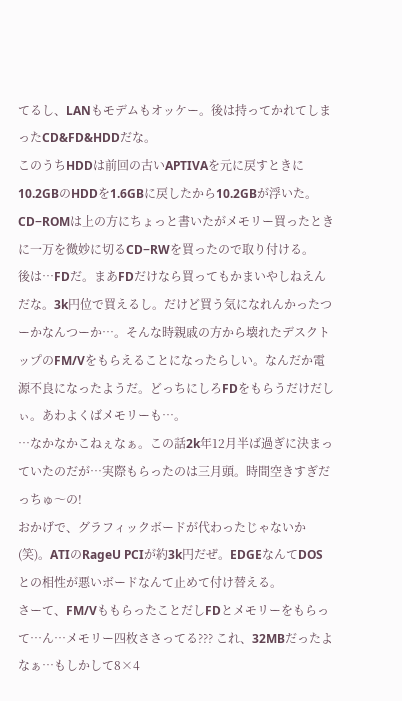てるし、LANもモデムもオッケー。後は持ってかれてしまったCD&FD&HDDだな。
このうちHDDは前回の古いAPTIVAを元に戻すときに10.2GBのHDDを1.6GBに戻したから10.2GBが浮いた。CD−ROMは上の方にちょっと書いたがメモリー買ったときに一万を微妙に切るCD−RWを買ったので取り付ける。
後は…FDだ。まあFDだけなら買ってもかまいやしねえんだな。3k円位で買えるし。だけど買う気になれんかったつーかなんつーか…。そんな時親戚の方から壊れたデスクトップのFM/Vをもらえることになったらしい。なんだか電源不良になったようだ。どっちにしろFDをもらうだけだしぃ。あわよくばメモリーも…。
…なかなかこねぇなぁ。この話2k年12月半ば過ぎに決まっていたのだが…実際もらったのは三月頭。時間空きすぎだっちゅ〜の!
おかげで、グラフィックボードが代わったじゃないか(笑)。ATIのRageU PCIが約3k円だぜ。EDGEなんてDOSとの相性が悪いボードなんて止めて付け替える。
さーて、FM/VももらったことだしFDとメモリーをもらって…ん…メモリー四枚ささってる??? これ、32MBだったよなぁ…もしかして8×4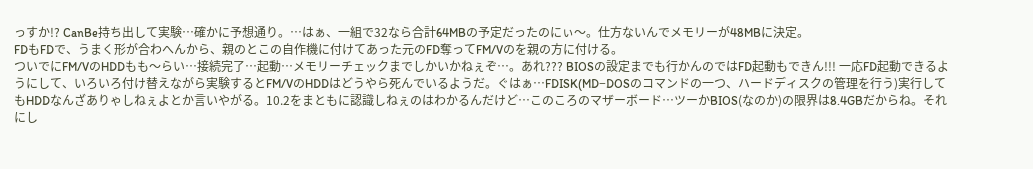っすか!? CanBe持ち出して実験…確かに予想通り。…はぁ、一組で32なら合計64MBの予定だったのにぃ〜。仕方ないんでメモリーが48MBに決定。
FDもFDで、うまく形が合わへんから、親のとこの自作機に付けてあった元のFD奪ってFM/Vのを親の方に付ける。
ついでにFM/VのHDDもも〜らい…接続完了…起動…メモリーチェックまでしかいかねぇぞ…。あれ??? BIOSの設定までも行かんのではFD起動もできん!!! 一応FD起動できるようにして、いろいろ付け替えながら実験するとFM/VのHDDはどうやら死んでいるようだ。ぐはぁ…FDISK(MD−DOSのコマンドの一つ、ハードディスクの管理を行う)実行してもHDDなんざありゃしねぇよとか言いやがる。10.2をまともに認識しねぇのはわかるんだけど…このころのマザーボード…ツーかBIOS(なのか)の限界は8.4GBだからね。それにし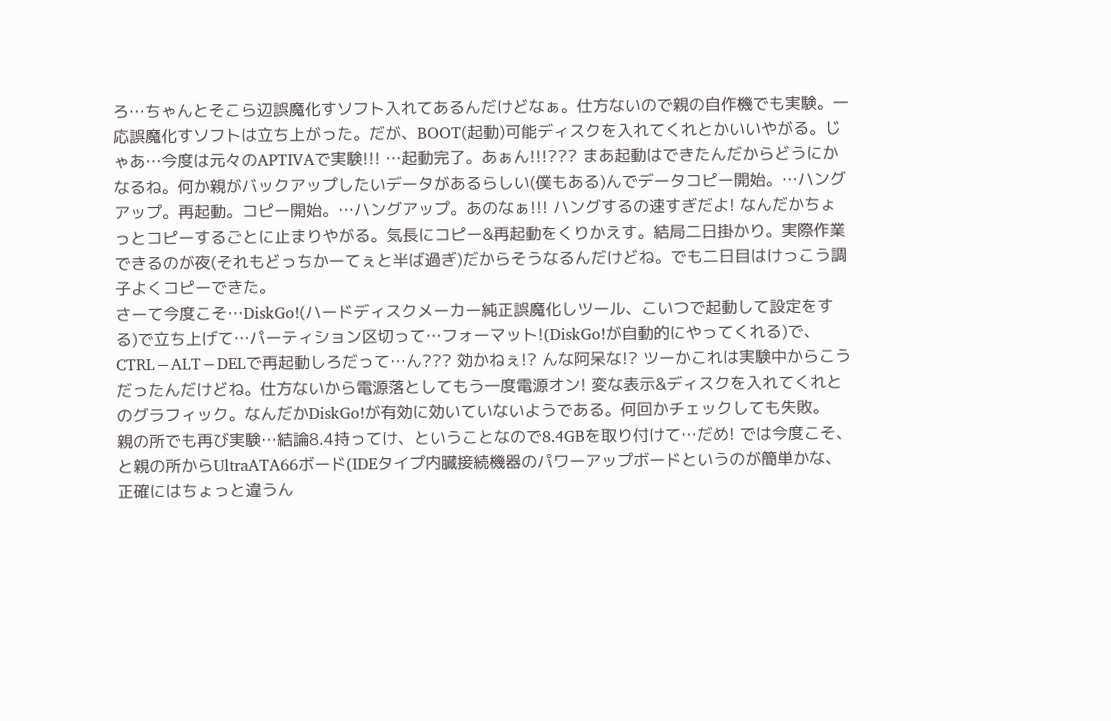ろ…ちゃんとそこら辺誤魔化すソフト入れてあるんだけどなぁ。仕方ないので親の自作機でも実験。一応誤魔化すソフトは立ち上がった。だが、BOOT(起動)可能ディスクを入れてくれとかいいやがる。じゃあ…今度は元々のAPTIVAで実験!!! …起動完了。あぁん!!!??? まあ起動はできたんだからどうにかなるね。何か親がバックアップしたいデータがあるらしい(僕もある)んでデータコピー開始。…ハングアップ。再起動。コピー開始。…ハングアップ。あのなぁ!!! ハングするの速すぎだよ! なんだかちょっとコピーするごとに止まりやがる。気長にコピー&再起動をくりかえす。結局二日掛かり。実際作業できるのが夜(それもどっちかーてぇと半ば過ぎ)だからそうなるんだけどね。でも二日目はけっこう調子よくコピーできた。
さーて今度こそ…DiskGo!(ハードディスクメーカー純正誤魔化しツール、こいつで起動して設定をする)で立ち上げて…パーティション区切って…フォーマット!(DiskGo!が自動的にやってくれる)で、CTRL−ALT−DELで再起動しろだって…ん??? 効かねぇ!? んな阿呆な!? ツーかこれは実験中からこうだったんだけどね。仕方ないから電源落としてもう一度電源オン! 変な表示&ディスクを入れてくれとのグラフィック。なんだかDiskGo!が有効に効いていないようである。何回かチェックしても失敗。
親の所でも再び実験…結論8.4持ってけ、ということなので8.4GBを取り付けて…だめ! では今度こそ、と親の所からUltraATA66ボード(IDEタイプ内臓接続機器のパワーアップボードというのが簡単かな、正確にはちょっと違うん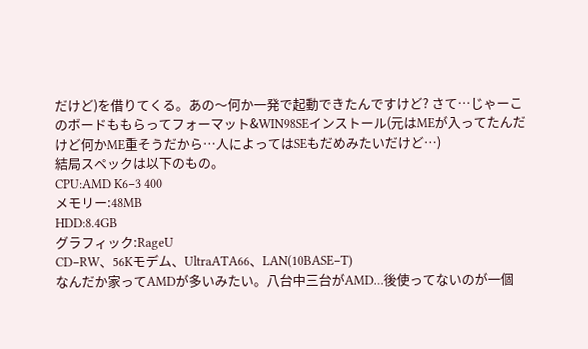だけど)を借りてくる。あの〜何か一発で起動できたんですけど? さて…じゃーこのボードももらってフォーマット&WIN98SEインストール(元はMEが入ってたんだけど何かME重そうだから…人によってはSEもだめみたいだけど…)
結局スペックは以下のもの。
CPU:AMD K6−3 400
メモリー:48MB
HDD:8.4GB
グラフィック:RageU
CD−RW、56Kモデム、UltraATA66、LAN(10BASE−T)
なんだか家ってAMDが多いみたい。八台中三台がAMD…後使ってないのが一個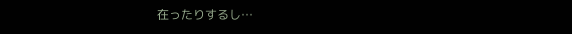在ったりするし…